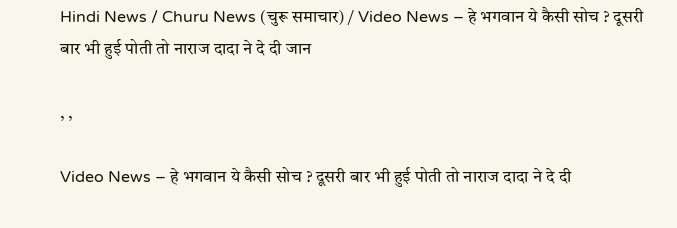Hindi News / Churu News (चुरू समाचार) / Video News – हे भगवान ये कैसी सोच ? दूसरी बार भी हुई पोती तो नाराज दादा ने दे दी जान

, ,

Video News – हे भगवान ये कैसी सोच ? दूसरी बार भी हुई पोती तो नाराज दादा ने दे दी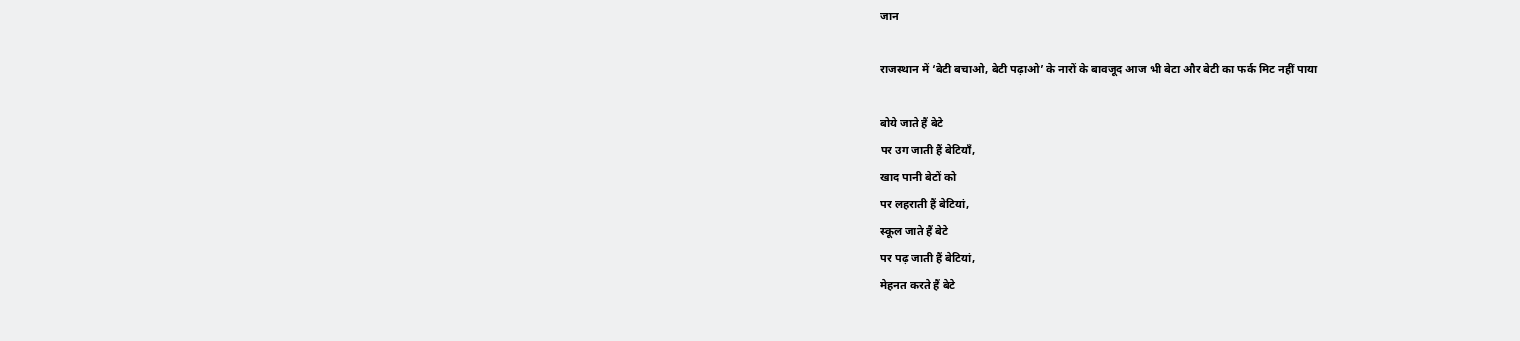जान

राजस्थान में ‘बेटी बचाओ, बेटी पढ़ाओ’ के नारों के बावजूद आज भी बेटा और बेटी का फर्क मिट नहीं पाया

बोये जाते हैं बेटे
पर उग जाती हैं बेटियाँ,
खाद पानी बेटों को
पर लहराती हैं बेटियां,
स्कूल जाते हैं बेटे
पर पढ़ जाती हैं बेटियां,
मेहनत करते हैं बेटे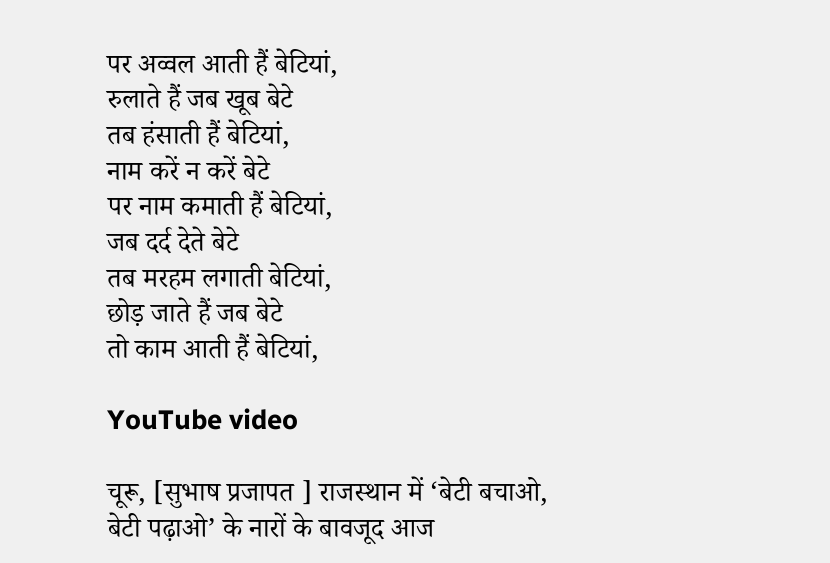पर अव्वल आती हैं बेटियां,
रुलाते हैं जब खूब बेटे
तब हंसाती हैं बेटियां,
नाम करें न करें बेटे
पर नाम कमाती हैं बेटियां,
जब दर्द देते बेटे
तब मरहम लगाती बेटियां,
छोड़ जाते हैं जब बेटे
तो काम आती हैं बेटियां,

YouTube video

चूरू, [सुभाष प्रजापत ] राजस्थान में ‘बेटी बचाओ, बेटी पढ़ाओ’ के नारों के बावजूद आज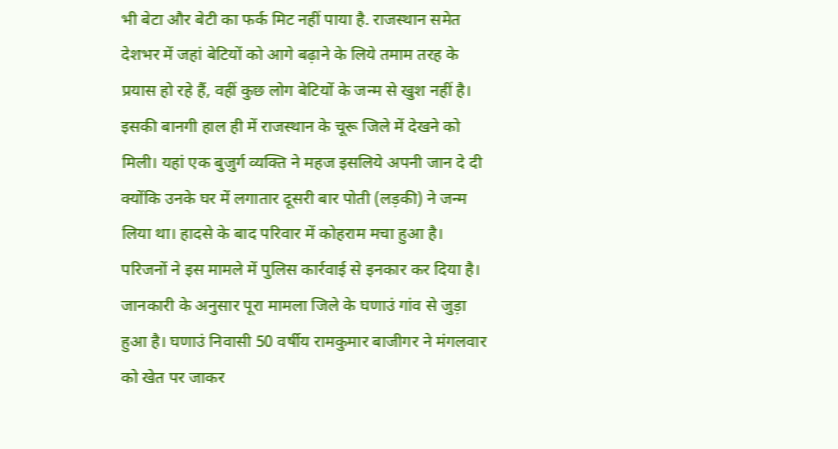भी बेटा और बेटी का फर्क मिट नहीं पाया है. राजस्थान समेत देशभर में जहां बेटियों को आगे बढ़ाने के लिये तमाम तरह के प्रयास हो रहे हैं, वहीं कुछ लोग बेटियों के जन्म से खुश नहीं है। इसकी बानगी हाल ही में राजस्थान के चूरू जिले में देखने को मिली। यहां एक बुजुर्ग व्यक्ति ने महज इसलिये अपनी जान दे दी क्योंकि उनके घर में लगातार दूसरी बार पोती (लड़की) ने जन्म लिया था। हादसे के बाद परिवार में कोहराम मचा हुआ है। परिजनों ने इस मामले में पुलिस कार्रवाई से इनकार कर दिया है। जानकारी के अनुसार पूरा मामला जिले के घणाउं गांव से जुड़ा हुआ है। घणाउं निवासी 50 वर्षीय रामकुमार बाजीगर ने मंगलवार को खेत पर जाकर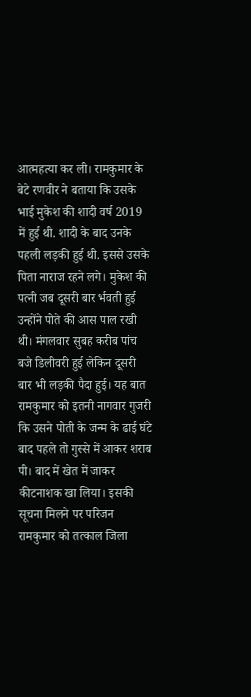आत्महत्या कर ली। रामकुमार के बेटे रणवीर ने बताया कि उसके भाई मुकेश की शादी वर्ष 2019 में हुई थी. शादी के बाद उनके पहली लड़की हुई थी. इससे उसके पिता नाराज रहने लगे। मुकेश की पत्नी जब दूसरी बार र्भवती हुई उन्होंने पोते की आस पाल रखी थी। मंगलवार सुबह करीब पांच बजे डिलीवरी हुई लेकिन दूसरी बार भी लड़की पैदा हुई। यह बात रामकुमार को इतनी नागवार गुजरी कि उसने पोती के जन्म के ढाई घंटे बाद पहले तो गुस्से में आकर शराब पी। बाद में खेत में जाकर कीटनाशक खा लिया। इसकी सूचना मिलने पर परिजन रामकुमार को तत्काल जिला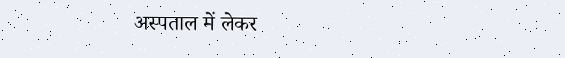अस्पताल में लेकर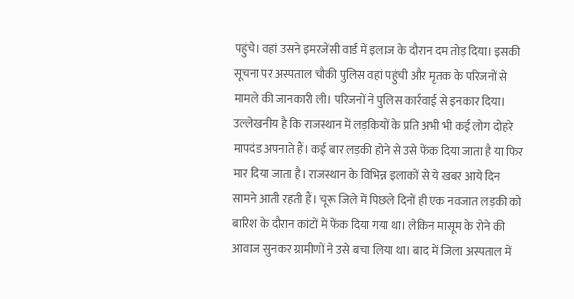पहुंचे। वहां उसने इमरजेंसी वार्ड में इलाज के दौरान दम तोड़ दिया। इसकी सूचना पर अस्पताल चौकी पुलिस वहां पहुंची और मृतक के परिजनों से मामले की जानकारी ली। परिजनों ने पुलिस कार्रवाई से इनकार दिया। उल्लेखनीय है कि राजस्थान में लड़कियों के प्रति अभी भी कई लोग दोहरे मापदंड अपनाते हैं। कई बार लड़की होने से उसे फेंक दिया जाता है या फिर मार दिया जाता है। राजस्थान के विभिन्न इलाकों से ये खबर आये दिन सामने आती रहती हैं। चूरू जिले में पिछले दिनों ही एक नवजात लड़की को बारिश के दौरान कांटों में फेंक दिया गया था। लेकिन मासूम के रोने की आवाज सुनकर ग्रामीणों ने उसे बचा लिया था। बाद में जिला अस्पताल में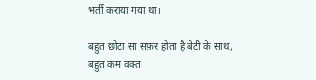भर्ती कराया गया था।

बहुत छोटा सा सफ़र होता है बेटी के साथ,
बहुत कम वक्त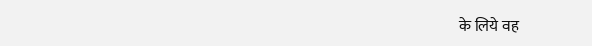के लिये वह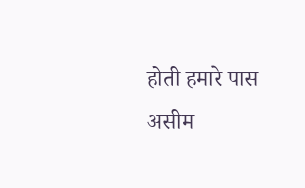होती हमारे पास
असीम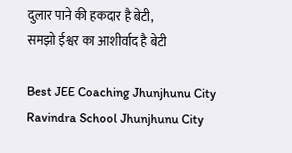दुलार पाने की हकदार है बेटी,
समझो ईश्वर का आशीर्वाद है बेटी

Best JEE Coaching Jhunjhunu City
Ravindra School Jhunjhunu City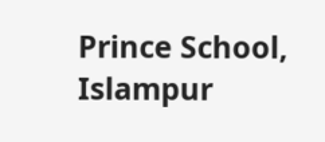Prince School, Islampur